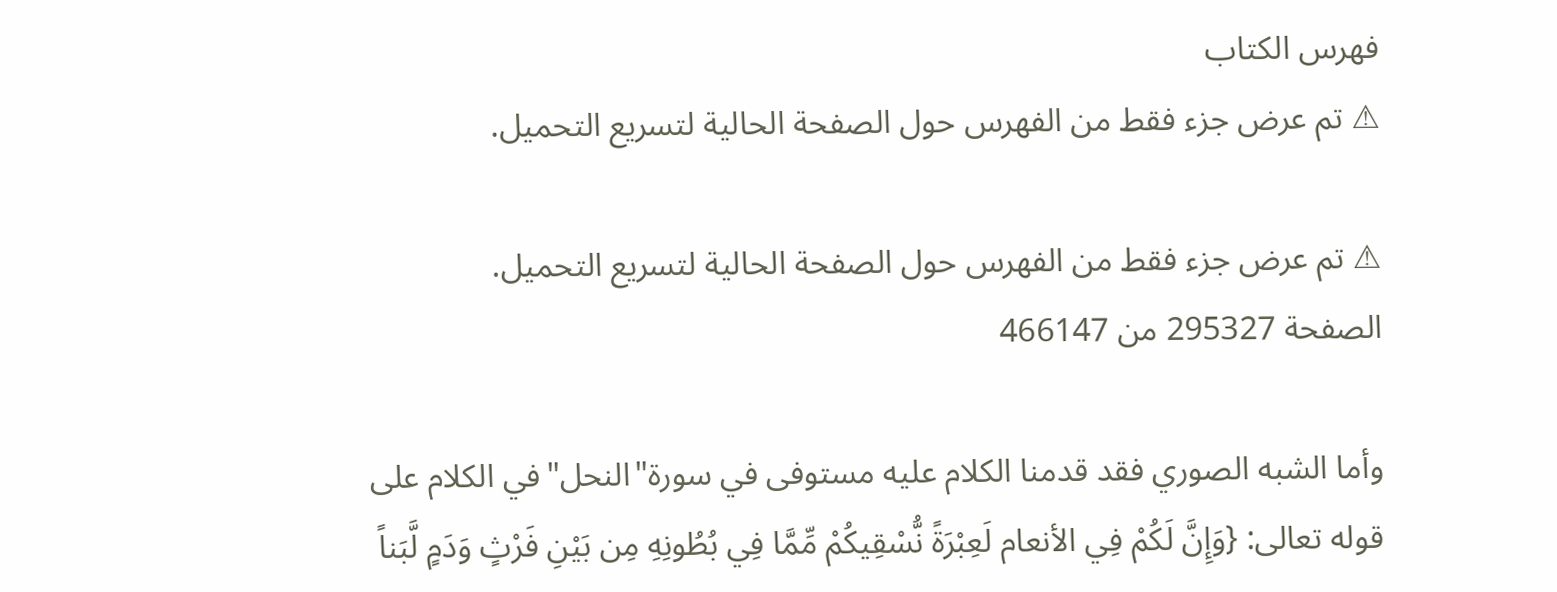فهرس الكتاب
⚠ تم عرض جزء فقط من الفهرس حول الصفحة الحالية لتسريع التحميل.

⚠ تم عرض جزء فقط من الفهرس حول الصفحة الحالية لتسريع التحميل.
الصفحة 295327 من 466147

وأما الشبه الصوري فقد قدمنا الكلام عليه مستوفى في سورة"النحل"في الكلام على قوله تعالى: {وَإِنَّ لَكُمْ فِي الأنعام لَعِبْرَةً نُّسْقِيكُمْ مِّمَّا فِي بُطُونِهِ مِن بَيْنِ فَرْثٍ وَدَمٍ لَّبَناً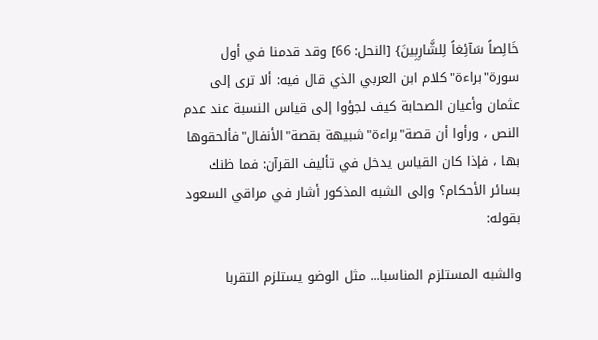خَالِصاً سَآئِغاً لِلشَّارِبِينَ} [النحل: 66] وقد قدمنا في أول سورة"براءة"كلام ابن العربي الذي قال فيه: ألا ترى إلى عثمان وأعيان الصحابة كيف لجؤوا إلى قياس النسبة عند عدم النص ، ورأوا أن قصة"براءة"شبيهة بقصة"الأنفال"فألحقوها بها ، فإذا كان القياس يدخل في تأليف القرآن: فما ظنك بسائر الأحكام؟ وإلى الشبه المذكور أشار في مراقي السعود بقوله:

والشبه المستلزم المناسبا... مثل الوضو يستلزم التقربا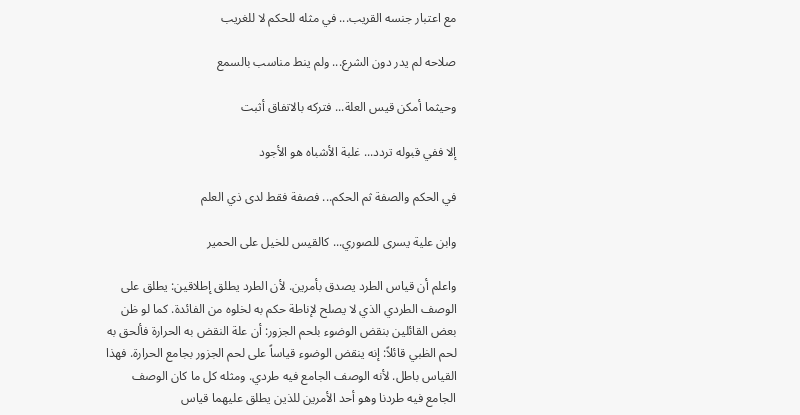مع اعتبار جنسه القريب... في مثله للحكم لا للغريب

صلاحه لم يدر دون الشرع... ولم ينط مناسب بالسمع

وحيثما أمكن قيس العلة... فتركه بالاتفاق أثبت

إلا ففي قبوله تردد... غلبة الأشباه هو الأجود

في الحكم والصفة ثم الحكم... فصفة فقط لدى ذي العلم

وابن علية يسرى للصوري... كالقيس للخيل على الحمير

واعلم أن قياس الطرد يصدق بأمرين. لأن الطرد يطلق إطلاقين: يطلق على الوصف الطردي الذي لا يصلح لإناطة حكم به لخلوه من الفائدة. كما لو ظن بعض القائلين بنقض الوضوء بلحم الجزور: أن علة النقض به الحرارة فألحق به لحم الظبي قائلاً: إنه ينقض الوضوء قياساً على لحم الجزور بجامع الحرارة. فهذا القياس باطل. لأنه الوصف الجامع فيه طردي. ومثله كل ما كان الوصف الجامع فيه طردنا وهو أحد الأمرين للذين يطلق عليهما قياس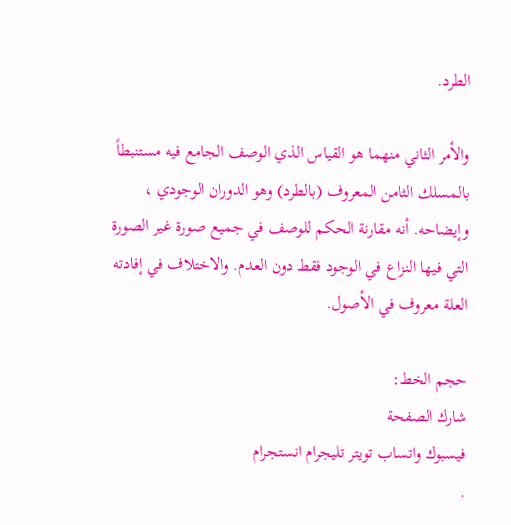الطرد.

والأمر الثاني منهما هو القياس الذي الوصف الجامع فيه مستنبطاً بالمسلك الثامن المعروف (بالطرد) وهو الدوران الوجودي ، وإيضاحه. أنه مقارنة الحكم للوصف في جميع صورة غير الصورة التي فيها النزاع في الوجود فقط دون العدم. والاختلاف في إفادته العلة معروف في الأصول.

حجم الخط:
شارك الصفحة
فيسبوك واتساب تويتر تليجرام انستجرام
.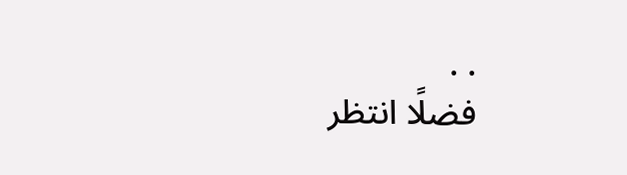. .
فضلًا انتظر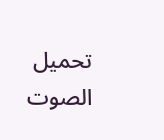تحميل الصوت